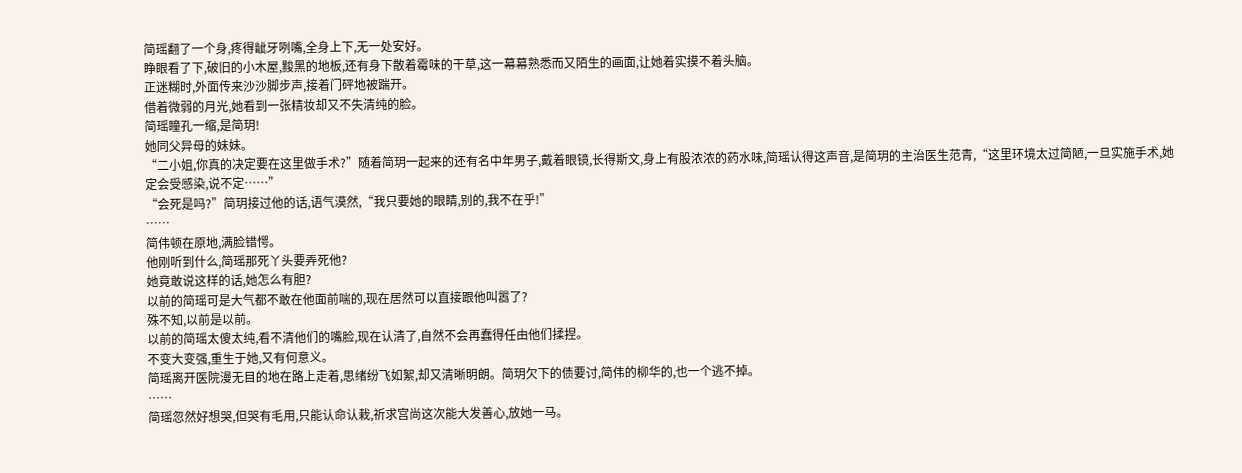简瑶翻了一个身,疼得龇牙咧嘴,全身上下,无一处安好。
睁眼看了下,破旧的小木屋,黢黑的地板,还有身下散着霉味的干草,这一幕幕熟悉而又陌生的画面,让她着实摸不着头脑。
正迷糊时,外面传来沙沙脚步声,接着门砰地被踹开。
借着微弱的月光,她看到一张精妆却又不失清纯的脸。
简瑶瞳孔一缩,是简玥!
她同父异母的妹妹。
“二小姐,你真的决定要在这里做手术?”随着简玥一起来的还有名中年男子,戴着眼镜,长得斯文,身上有股浓浓的药水味,简瑶认得这声音,是简玥的主治医生范青,“这里环境太过简陋,一旦实施手术,她定会受感染,说不定……”
“会死是吗?”简玥接过他的话,语气漠然,“我只要她的眼睛,别的,我不在乎!”
……
简伟顿在原地,满脸错愕。
他刚听到什么,简瑶那死丫头要弄死他?
她竟敢说这样的话,她怎么有胆?
以前的简瑶可是大气都不敢在他面前喘的,现在居然可以直接跟他叫嚣了?
殊不知,以前是以前。
以前的简瑶太傻太纯,看不清他们的嘴脸,现在认清了,自然不会再蠢得任由他们揉捏。
不变大变强,重生于她,又有何意义。
简瑶离开医院漫无目的地在路上走着,思绪纷飞如絮,却又清晰明朗。简玥欠下的债要讨,简伟的柳华的,也一个逃不掉。
……
简瑶忽然好想哭,但哭有毛用,只能认命认栽,祈求宫尚这次能大发善心,放她一马。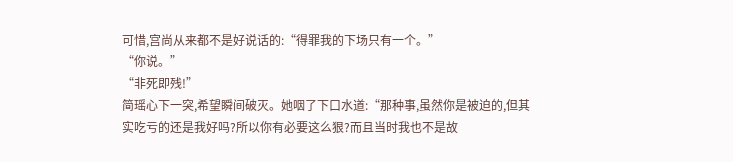可惜,宫尚从来都不是好说话的:“得罪我的下场只有一个。”
“你说。”
“非死即残!”
简瑶心下一突,希望瞬间破灭。她咽了下口水道:“那种事,虽然你是被迫的,但其实吃亏的还是我好吗?所以你有必要这么狠?而且当时我也不是故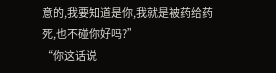意的,我要知道是你,我就是被药给药死,也不碰你好吗?”
“你这话说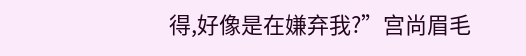得,好像是在嫌弃我?”宫尚眉毛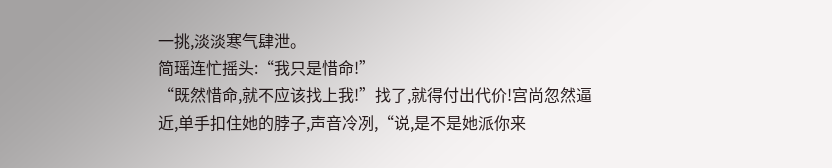一挑,淡淡寒气肆泄。
简瑶连忙摇头:“我只是惜命!”
“既然惜命,就不应该找上我!”找了,就得付出代价!宫尚忽然逼近,单手扣住她的脖子,声音冷冽,“说,是不是她派你来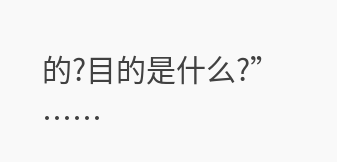的?目的是什么?”
……